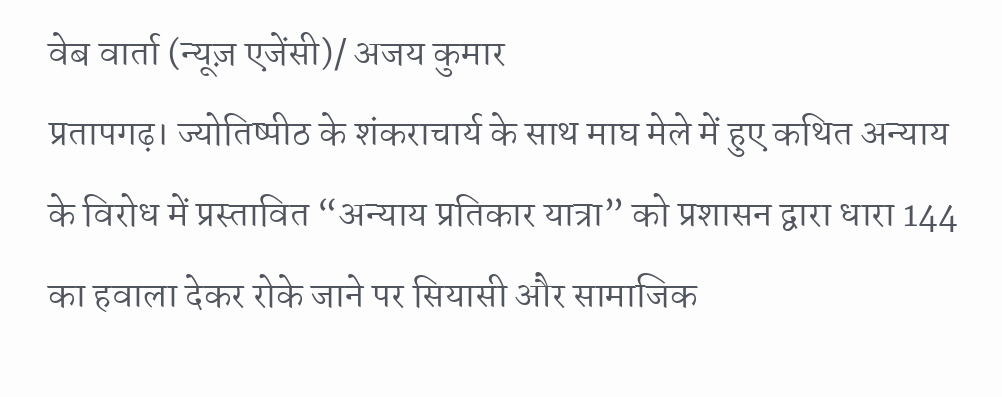वेब वार्ता (न्यूज़ एजेंसी)/ अजय कुमार
प्रतापगढ़। ज्योतिष्पीठ के शंकराचार्य के साथ माघ मेले में हुए कथित अन्याय के विरोध में प्रस्तावित “अन्याय प्रतिकार यात्रा” को प्रशासन द्वारा धारा 144 का हवाला देकर रोके जाने पर सियासी और सामाजिक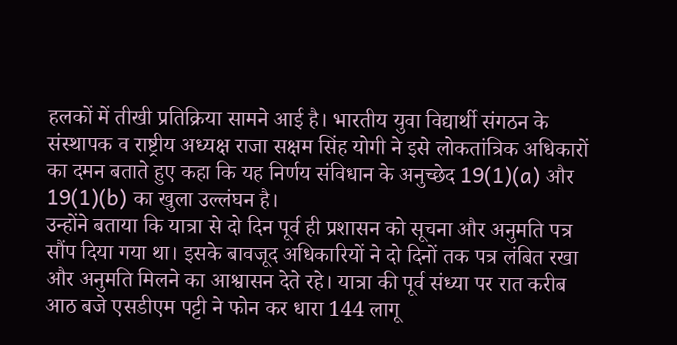हलकों में तीखी प्रतिक्रिया सामने आई है। भारतीय युवा विद्यार्थी संगठन के संस्थापक व राष्ट्रीय अध्यक्ष राजा सक्षम सिंह योगी ने इसे लोकतांत्रिक अधिकारों का दमन बताते हुए कहा कि यह निर्णय संविधान के अनुच्छेद 19(1)(a) और 19(1)(b) का खुला उल्लंघन है।
उन्होंने बताया कि यात्रा से दो दिन पूर्व ही प्रशासन को सूचना और अनुमति पत्र सौंप दिया गया था। इसके बावजूद अधिकारियों ने दो दिनों तक पत्र लंबित रखा और अनुमति मिलने का आश्वासन देते रहे। यात्रा की पूर्व संध्या पर रात करीब आठ बजे एसडीएम पट्टी ने फोन कर धारा 144 लागू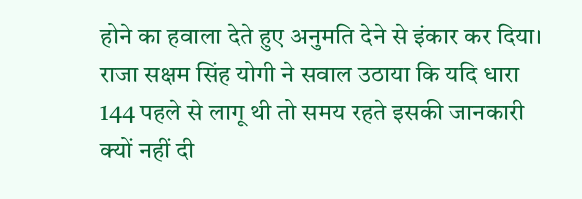होने का हवाला देते हुए अनुमति देने से इंकार कर दिया। राजा सक्षम सिंह योगी ने सवाल उठाया कि यदि धारा 144 पहले से लागू थी तो समय रहते इसकी जानकारी क्यों नहीं दी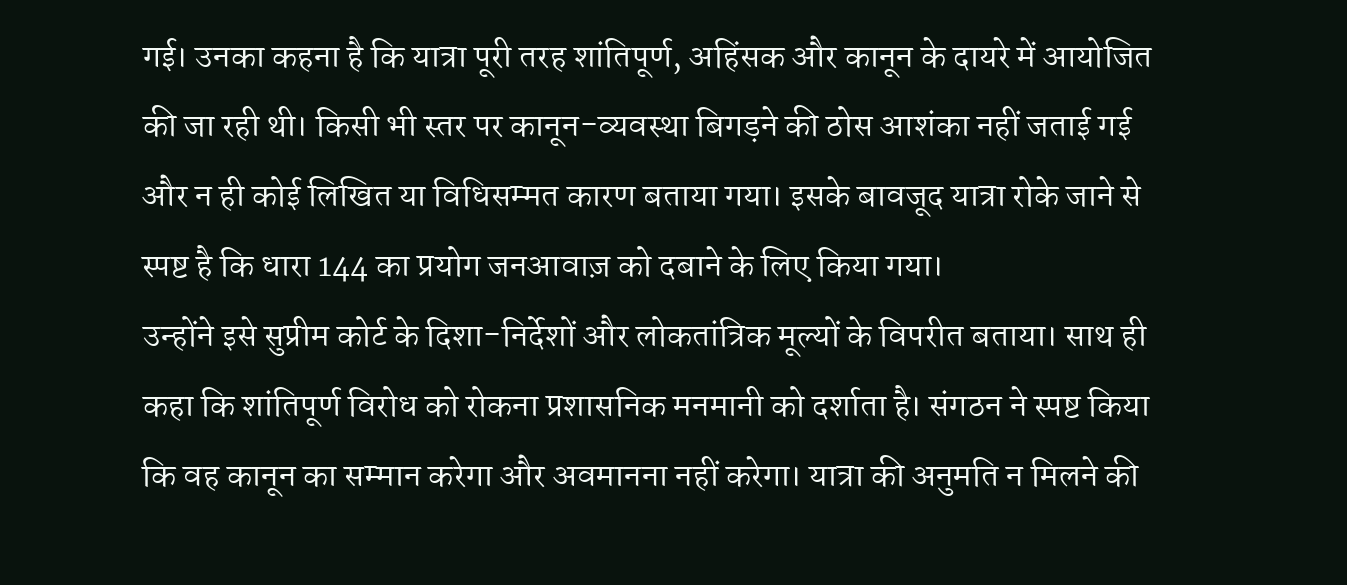गई। उनका कहना है कि यात्रा पूरी तरह शांतिपूर्ण, अहिंसक और कानून के दायरे में आयोजित की जा रही थी। किसी भी स्तर पर कानून-व्यवस्था बिगड़ने की ठोस आशंका नहीं जताई गई और न ही कोई लिखित या विधिसम्मत कारण बताया गया। इसके बावजूद यात्रा रोके जाने से स्पष्ट है कि धारा 144 का प्रयोग जनआवाज़ को दबाने के लिए किया गया।
उन्होंने इसे सुप्रीम कोर्ट के दिशा-निर्देशों और लोकतांत्रिक मूल्यों के विपरीत बताया। साथ ही कहा कि शांतिपूर्ण विरोध को रोकना प्रशासनिक मनमानी को दर्शाता है। संगठन ने स्पष्ट किया कि वह कानून का सम्मान करेगा और अवमानना नहीं करेगा। यात्रा की अनुमति न मिलने की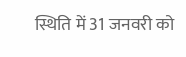स्थिति में 31 जनवरी को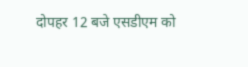दोपहर 12 बजे एसडीएम को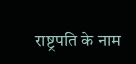राष्ट्रपति के नाम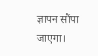ज्ञापन सौंपा जाएगा।